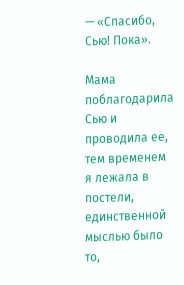— «Спасибо, Сью! Пока».

Мама поблагодарила Сью и проводила ее, тем временем я лежала в постели, единственной мыслью было то,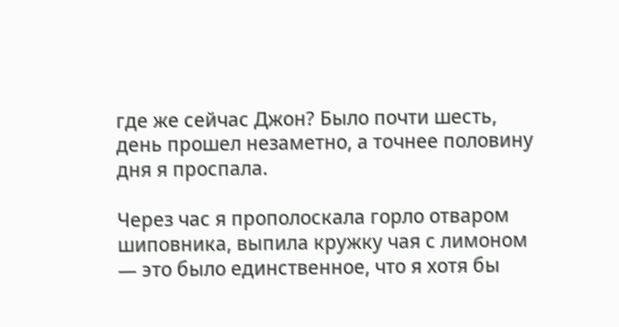где же сейчас Джон? Было почти шесть, день прошел незаметно, а точнее половину дня я проспала.

Через час я прополоскала горло отваром шиповника, выпила кружку чая с лимоном — это было единственное, что я хотя бы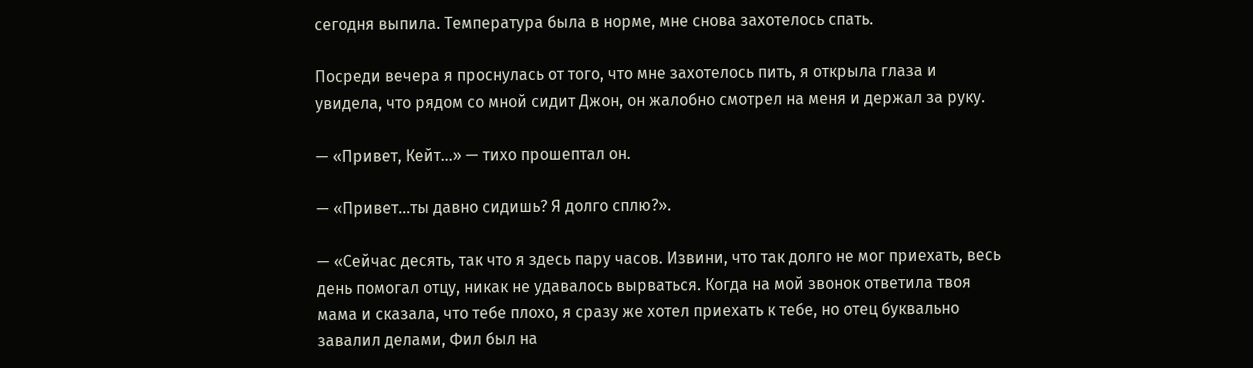сегодня выпила. Температура была в норме, мне снова захотелось спать.

Посреди вечера я проснулась от того, что мне захотелось пить, я открыла глаза и увидела, что рядом со мной сидит Джон, он жалобно смотрел на меня и держал за руку.

— «Привет, Кейт…» — тихо прошептал он.

— «Привет…ты давно сидишь? Я долго сплю?».

— «Сейчас десять, так что я здесь пару часов. Извини, что так долго не мог приехать, весь день помогал отцу, никак не удавалось вырваться. Когда на мой звонок ответила твоя мама и сказала, что тебе плохо, я сразу же хотел приехать к тебе, но отец буквально завалил делами, Фил был на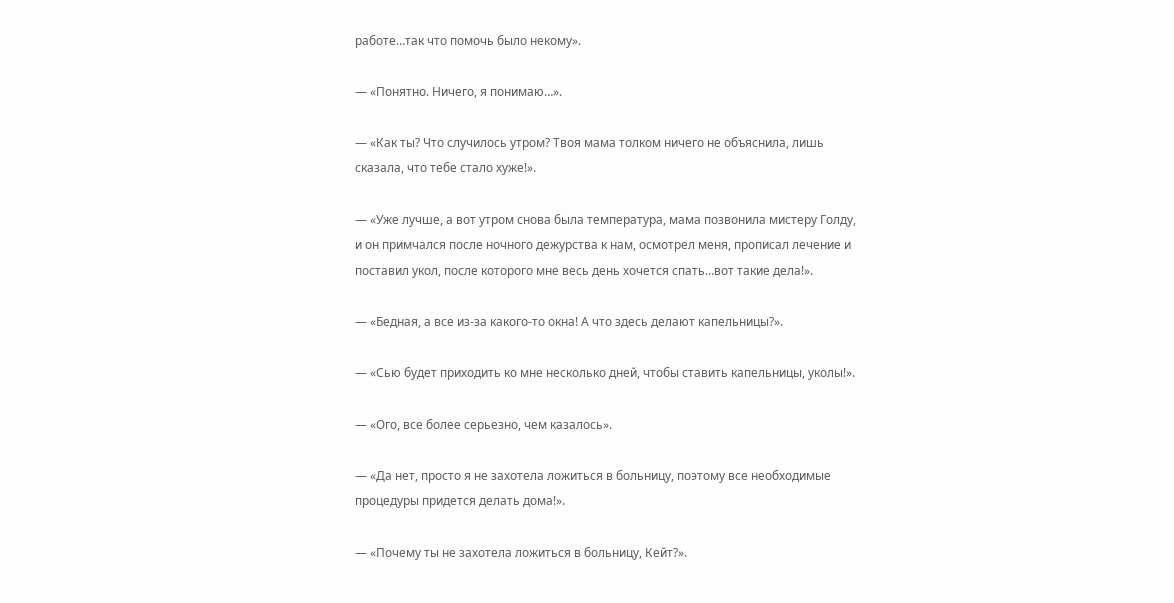работе…так что помочь было некому».

— «Понятно. Ничего, я понимаю…».

— «Как ты? Что случилось утром? Твоя мама толком ничего не объяснила, лишь сказала, что тебе стало хуже!».

— «Уже лучше, а вот утром снова была температура, мама позвонила мистеру Голду, и он примчался после ночного дежурства к нам, осмотрел меня, прописал лечение и поставил укол, после которого мне весь день хочется спать…вот такие дела!».

— «Бедная, а все из-за какого-то окна! А что здесь делают капельницы?».

— «Сью будет приходить ко мне несколько дней, чтобы ставить капельницы, уколы!».

— «Ого, все более серьезно, чем казалось».

— «Да нет, просто я не захотела ложиться в больницу, поэтому все необходимые процедуры придется делать дома!».

— «Почему ты не захотела ложиться в больницу, Кейт?».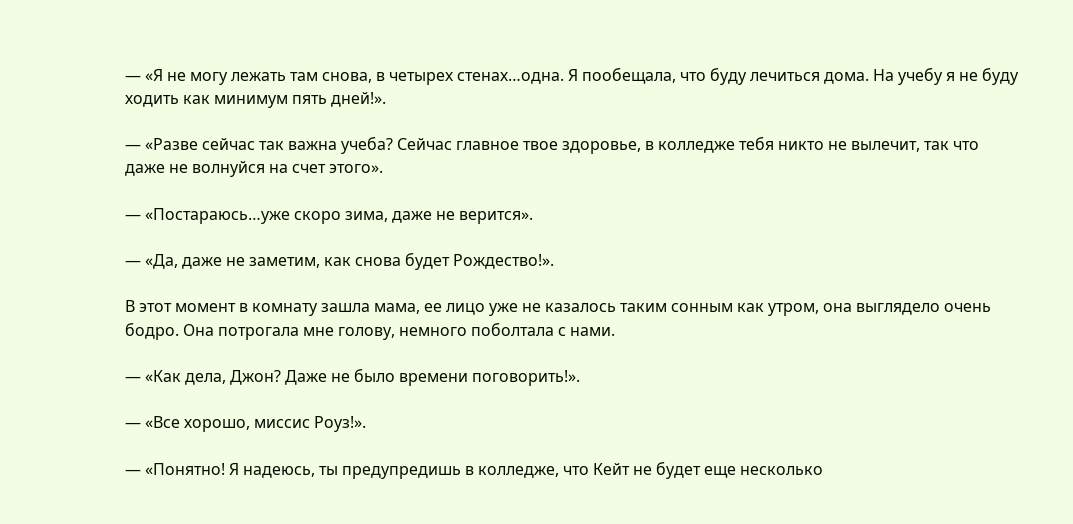— «Я не могу лежать там снова, в четырех стенах…одна. Я пообещала, что буду лечиться дома. На учебу я не буду ходить как минимум пять дней!».

— «Разве сейчас так важна учеба? Сейчас главное твое здоровье, в колледже тебя никто не вылечит, так что даже не волнуйся на счет этого».

— «Постараюсь…уже скоро зима, даже не верится».

— «Да, даже не заметим, как снова будет Рождество!».

В этот момент в комнату зашла мама, ее лицо уже не казалось таким сонным как утром, она выглядело очень бодро. Она потрогала мне голову, немного поболтала с нами.

— «Как дела, Джон? Даже не было времени поговорить!».

— «Все хорошо, миссис Роуз!».

— «Понятно! Я надеюсь, ты предупредишь в колледже, что Кейт не будет еще несколько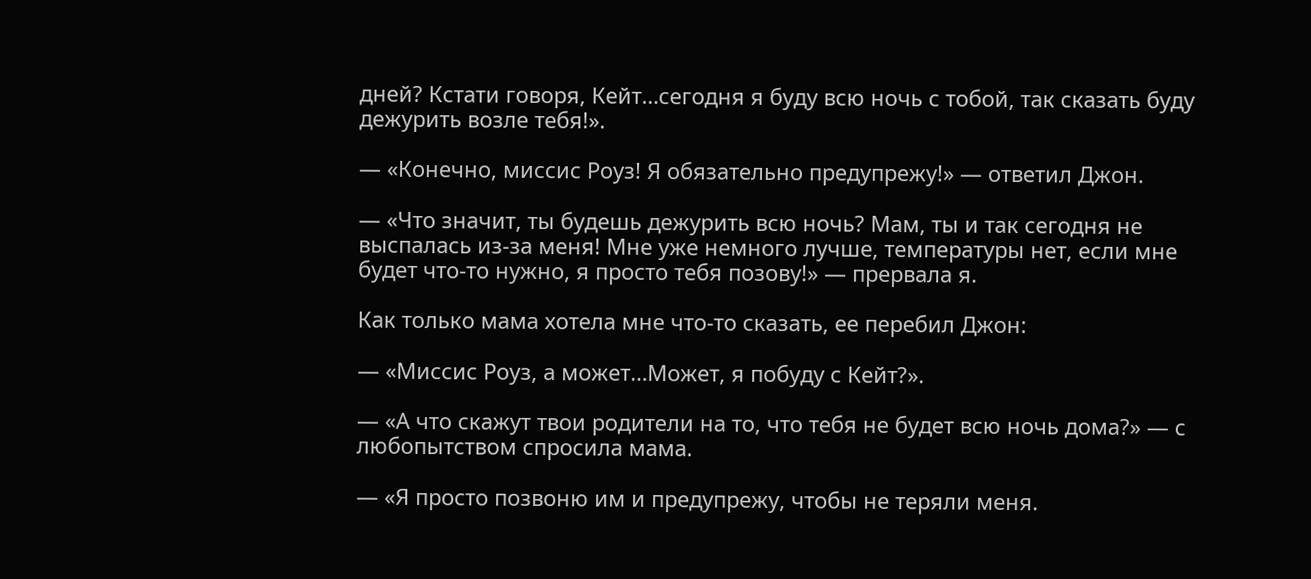дней? Кстати говоря, Кейт…сегодня я буду всю ночь с тобой, так сказать буду дежурить возле тебя!».

— «Конечно, миссис Роуз! Я обязательно предупрежу!» — ответил Джон.

— «Что значит, ты будешь дежурить всю ночь? Мам, ты и так сегодня не выспалась из-за меня! Мне уже немного лучше, температуры нет, если мне будет что-то нужно, я просто тебя позову!» — прервала я.

Как только мама хотела мне что-то сказать, ее перебил Джон:

— «Миссис Роуз, а может…Может, я побуду с Кейт?».

— «А что скажут твои родители на то, что тебя не будет всю ночь дома?» — с любопытством спросила мама.

— «Я просто позвоню им и предупрежу, чтобы не теряли меня.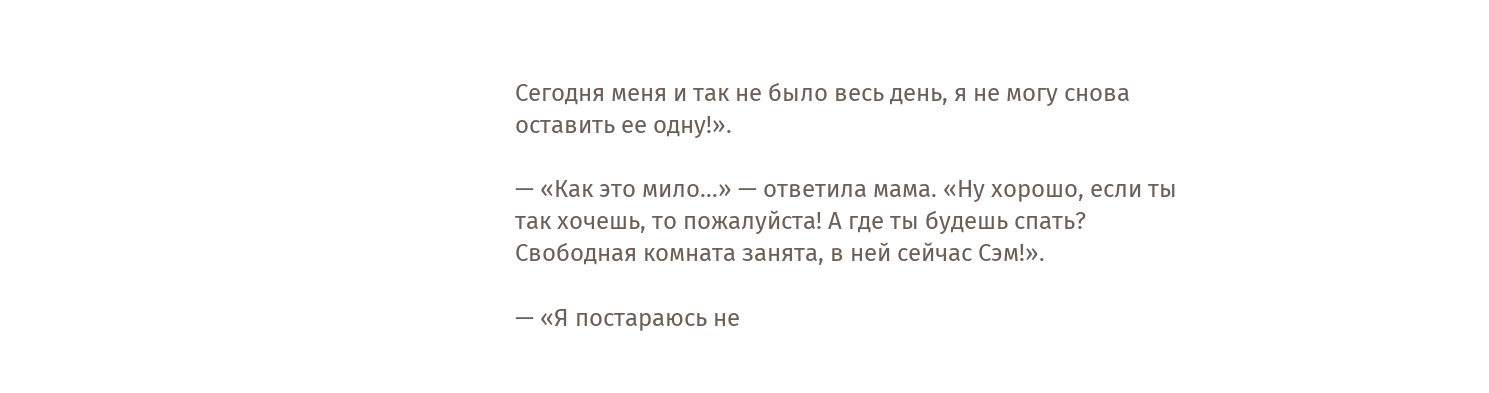Сегодня меня и так не было весь день, я не могу снова оставить ее одну!».

— «Как это мило…» — ответила мама. «Ну хорошо, если ты так хочешь, то пожалуйста! А где ты будешь спать? Свободная комната занята, в ней сейчас Сэм!».

— «Я постараюсь не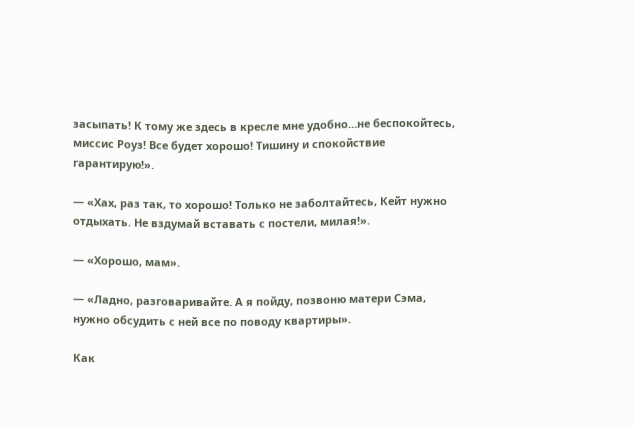засыпать! К тому же здесь в кресле мне удобно…не беспокойтесь, миссис Роуз! Все будет хорошо! Тишину и спокойствие гарантирую!».

— «Хах, раз так, то хорошо! Только не заболтайтесь, Кейт нужно отдыхать. Не вздумай вставать с постели, милая!».

— «Хорошо, мам».

— «Ладно, разговаривайте. А я пойду, позвоню матери Сэма, нужно обсудить с ней все по поводу квартиры».

Как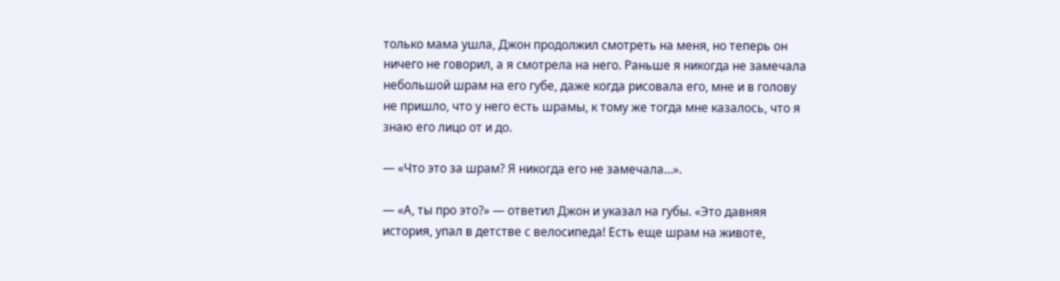только мама ушла, Джон продолжил смотреть на меня, но теперь он ничего не говорил, а я смотрела на него. Раньше я никогда не замечала небольшой шрам на его губе, даже когда рисовала его, мне и в голову не пришло, что у него есть шрамы, к тому же тогда мне казалось, что я знаю его лицо от и до.

— «Что это за шрам? Я никогда его не замечала…».

— «А, ты про это?» — ответил Джон и указал на губы. «Это давняя история, упал в детстве с велосипеда! Есть еще шрам на животе,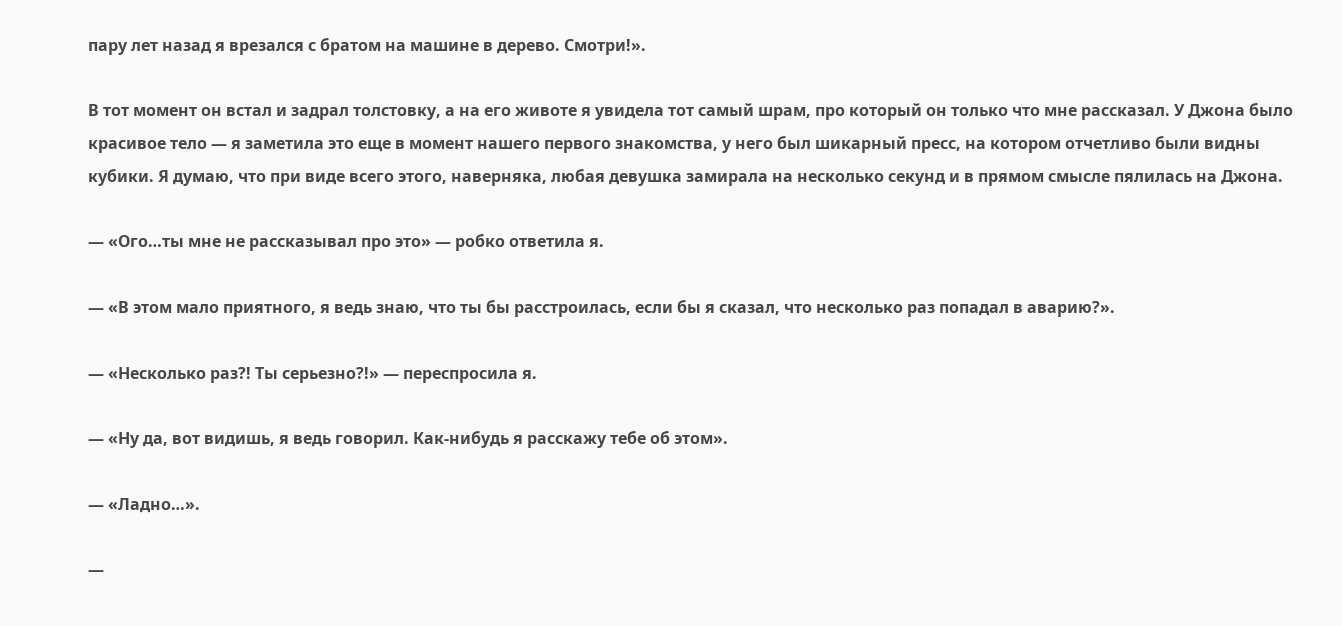пару лет назад я врезался с братом на машине в дерево. Смотри!».

В тот момент он встал и задрал толстовку, а на его животе я увидела тот самый шрам, про который он только что мне рассказал. У Джона было красивое тело — я заметила это еще в момент нашего первого знакомства, у него был шикарный пресс, на котором отчетливо были видны кубики. Я думаю, что при виде всего этого, наверняка, любая девушка замирала на несколько секунд и в прямом смысле пялилась на Джона.

— «Ого…ты мне не рассказывал про это» — робко ответила я.

— «В этом мало приятного, я ведь знаю, что ты бы расстроилась, если бы я сказал, что несколько раз попадал в аварию?».

— «Несколько раз?! Ты серьезно?!» — переспросила я.

— «Ну да, вот видишь, я ведь говорил. Как-нибудь я расскажу тебе об этом».

— «Ладно…».

—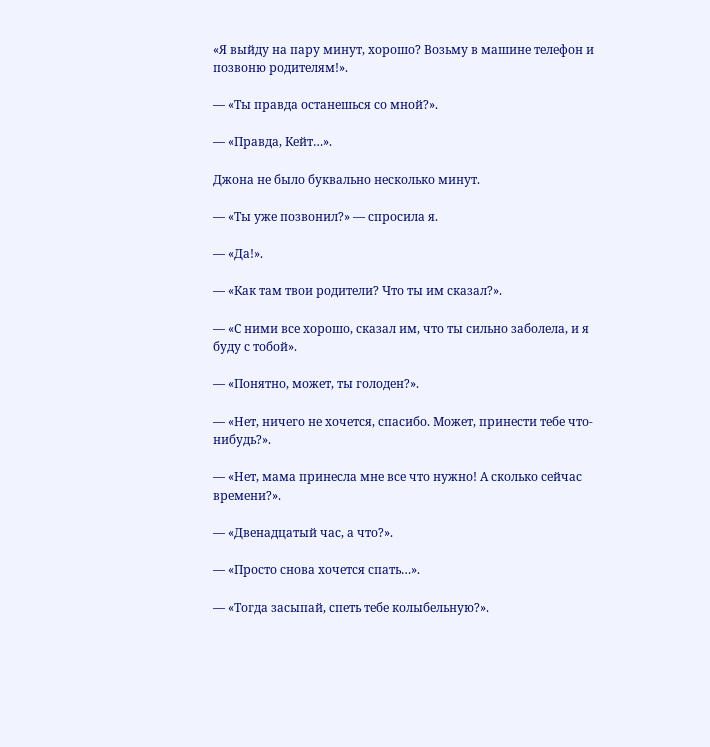«Я выйду на пару минут, хорошо? Возьму в машине телефон и позвоню родителям!».

— «Ты правда останешься со мной?».

— «Правда, Кейт…».

Джона не было буквально несколько минут.

— «Ты уже позвонил?» — спросила я.

— «Да!».

— «Как там твои родители? Что ты им сказал?».

— «С ними все хорошо, сказал им, что ты сильно заболела, и я буду с тобой».

— «Понятно, может, ты голоден?».

— «Нет, ничего не хочется, спасибо. Может, принести тебе что-нибудь?».

— «Нет, мама принесла мне все что нужно! А сколько сейчас времени?».

— «Двенадцатый час, а что?».

— «Просто снова хочется спать…».

— «Тогда засыпай, спеть тебе колыбельную?».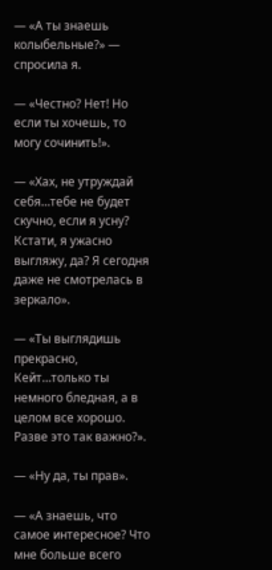— «А ты знаешь колыбельные?» — спросила я.

— «Честно? Нет! Но если ты хочешь, то могу сочинить!».

— «Хах, не утруждай себя…тебе не будет скучно, если я усну? Кстати, я ужасно выгляжу, да? Я сегодня даже не смотрелась в зеркало».

— «Ты выглядишь прекрасно, Кейт…только ты немного бледная, а в целом все хорошо. Разве это так важно?».

— «Ну да, ты прав».

— «А знаешь, что самое интересное? Что мне больше всего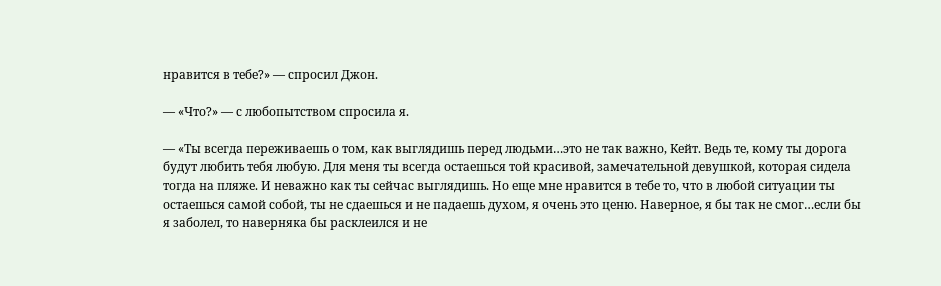нравится в тебе?» — спросил Джон.

— «Что?» — с любопытством спросила я.

— «Ты всегда переживаешь о том, как выглядишь перед людьми…это не так важно, Кейт. Ведь те, кому ты дорога будут любить тебя любую. Для меня ты всегда остаешься той красивой, замечательной девушкой, которая сидела тогда на пляже. И неважно как ты сейчас выглядишь. Но еще мне нравится в тебе то, что в любой ситуации ты остаешься самой собой, ты не сдаешься и не падаешь духом, я очень это ценю. Наверное, я бы так не смог…если бы я заболел, то наверняка бы расклеился и не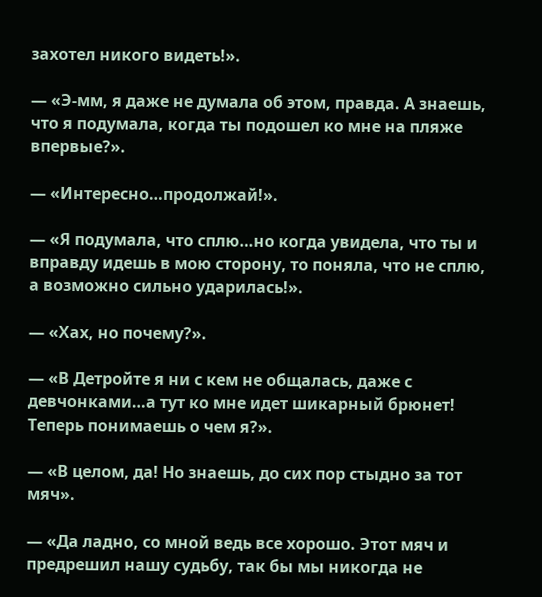захотел никого видеть!».

— «Э-мм, я даже не думала об этом, правда. А знаешь, что я подумала, когда ты подошел ко мне на пляже впервые?».

— «Интересно…продолжай!».

— «Я подумала, что сплю…но когда увидела, что ты и вправду идешь в мою сторону, то поняла, что не сплю, а возможно сильно ударилась!».

— «Хах, но почему?».

— «В Детройте я ни с кем не общалась, даже с девчонками…а тут ко мне идет шикарный брюнет! Теперь понимаешь о чем я?».

— «В целом, да! Но знаешь, до сих пор стыдно за тот мяч».

— «Да ладно, со мной ведь все хорошо. Этот мяч и предрешил нашу судьбу, так бы мы никогда не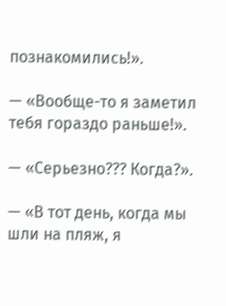познакомились!».

— «Вообще-то я заметил тебя гораздо раньше!».

— «Серьезно??? Когда?».

— «В тот день, когда мы шли на пляж, я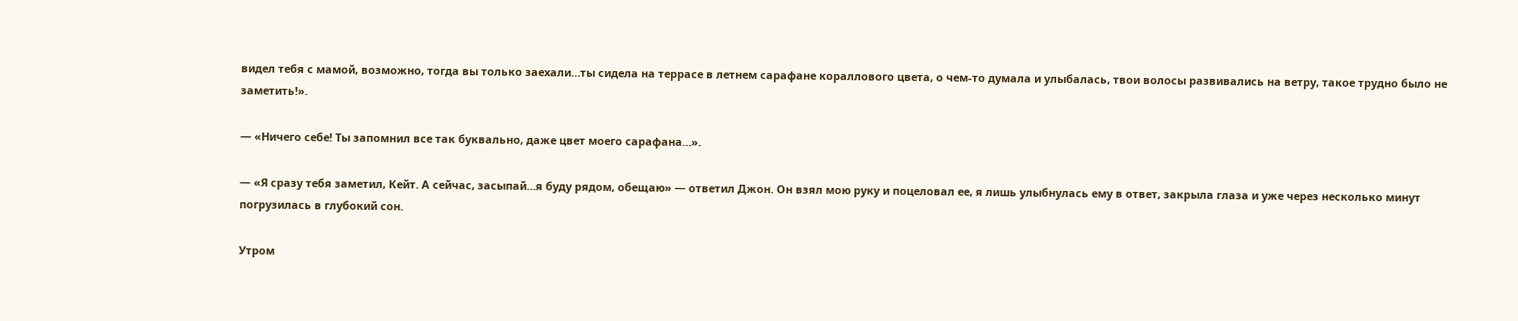видел тебя с мамой, возможно, тогда вы только заехали…ты сидела на террасе в летнем сарафане кораллового цвета, о чем-то думала и улыбалась, твои волосы развивались на ветру, такое трудно было не заметить!».

— «Ничего себе! Ты запомнил все так буквально, даже цвет моего сарафана…».

— «Я сразу тебя заметил, Кейт. А сейчас, засыпай…я буду рядом, обещаю» — ответил Джон. Он взял мою руку и поцеловал ее, я лишь улыбнулась ему в ответ, закрыла глаза и уже через несколько минут погрузилась в глубокий сон.

Утром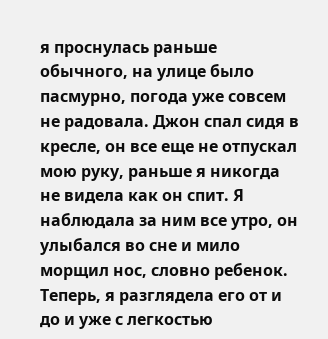я проснулась раньше обычного, на улице было пасмурно, погода уже совсем не радовала. Джон спал сидя в кресле, он все еще не отпускал мою руку, раньше я никогда не видела как он спит. Я наблюдала за ним все утро, он улыбался во сне и мило морщил нос, словно ребенок. Теперь, я разглядела его от и до и уже с легкостью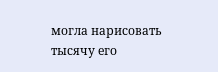могла нарисовать тысячу его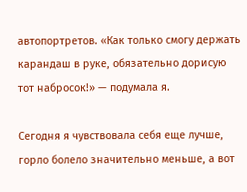автопортретов. «Как только смогу держать карандаш в руке, обязательно дорисую тот набросок!» — подумала я.

Сегодня я чувствовала себя еще лучше, горло болело значительно меньше, а вот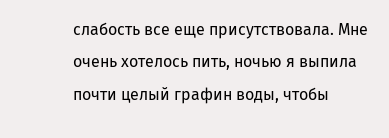слабость все еще присутствовала. Мне очень хотелось пить, ночью я выпила почти целый графин воды, чтобы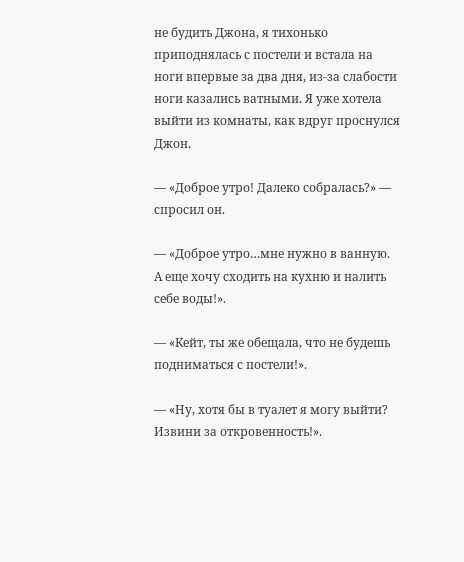не будить Джона, я тихонько приподнялась с постели и встала на ноги впервые за два дня, из-за слабости ноги казались ватными. Я уже хотела выйти из комнаты, как вдруг проснулся Джон.

— «Доброе утро! Далеко собралась?» — спросил он.

— «Доброе утро…мне нужно в ванную. А еще хочу сходить на кухню и налить себе воды!».

— «Кейт, ты же обещала, что не будешь подниматься с постели!».

— «Ну, хотя бы в туалет я могу выйти? Извини за откровенность!».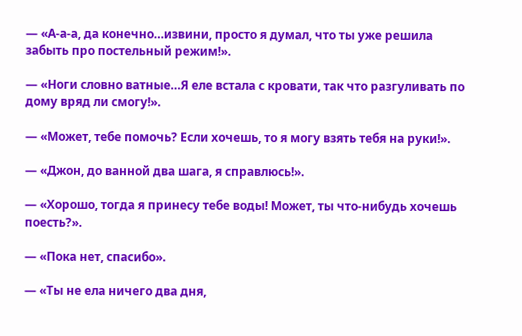— «А-а-а, да конечно…извини, просто я думал, что ты уже решила забыть про постельный режим!».

— «Ноги словно ватные…Я еле встала с кровати, так что разгуливать по дому вряд ли смогу!».

— «Может, тебе помочь? Если хочешь, то я могу взять тебя на руки!».

— «Джон, до ванной два шага, я справлюсь!».

— «Хорошо, тогда я принесу тебе воды! Может, ты что-нибудь хочешь поесть?».

— «Пока нет, спасибо».

— «Ты не ела ничего два дня,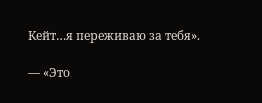Кейт…я переживаю за тебя».

— «Это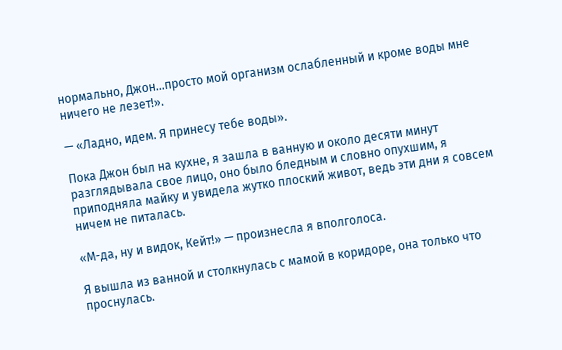нормально, Джон…просто мой организм ослабленный и кроме воды мне ничего не лезет!».

— «Ладно, идем. Я принесу тебе воды».

Пока Джон был на кухне, я зашла в ванную и около десяти минут разглядывала свое лицо, оно было бледным и словно опухшим, я приподняла майку и увидела жутко плоский живот, ведь эти дни я совсем ничем не питалась.

«М-да, ну и видок, Кейт!» — произнесла я вполголоса.

Я вышла из ванной и столкнулась с мамой в коридоре, она только что проснулась.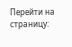Перейти на страницу: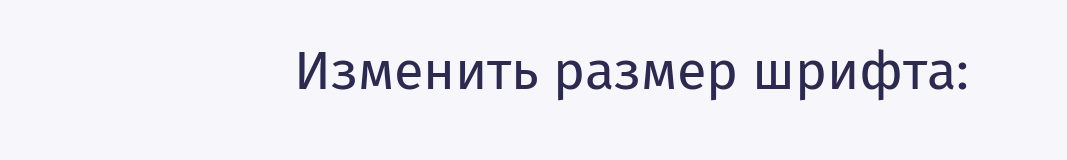Изменить размер шрифта: